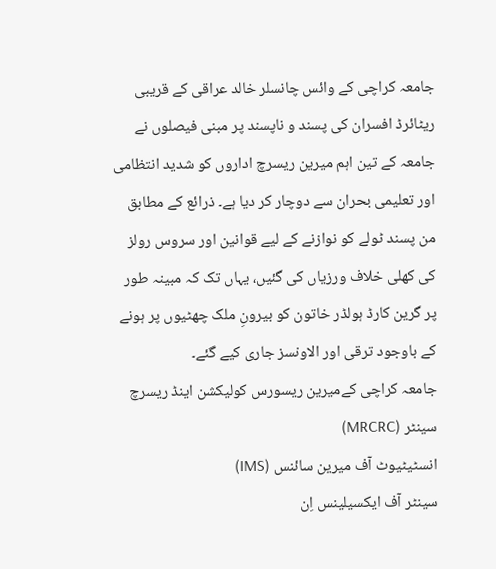جامعہ کراچی کے وائس چانسلر خالد عراقی کے قریبی ریٹائرڈ افسران کی پسند و ناپسند پر مبنی فیصلوں نے جامعہ کے تین اہم میرین ریسرچ اداروں کو شدید انتظامی اور تعلیمی بحران سے دوچار کر دیا ہے۔ ذرائع کے مطابق من پسند ٹولے کو نوازنے کے لیے قوانین اور سروس رولز کی کھلی خلاف ورزیاں کی گئیں، یہاں تک کہ مبینہ طور پر گرین کارڈ ہولڈر خاتون کو بیرونِ ملک چھٹیوں پر ہونے کے باوجود ترقی اور الاونسز جاری کیے گئے۔
جامعہ کراچی کےمیرین ریسورس کولیکشن اینڈ ریسرچ سینٹر (MRCRC)
انسٹیٹیوٹ آف میرین سائنس (IMS)
سینٹر آف ایکسیلینس اِن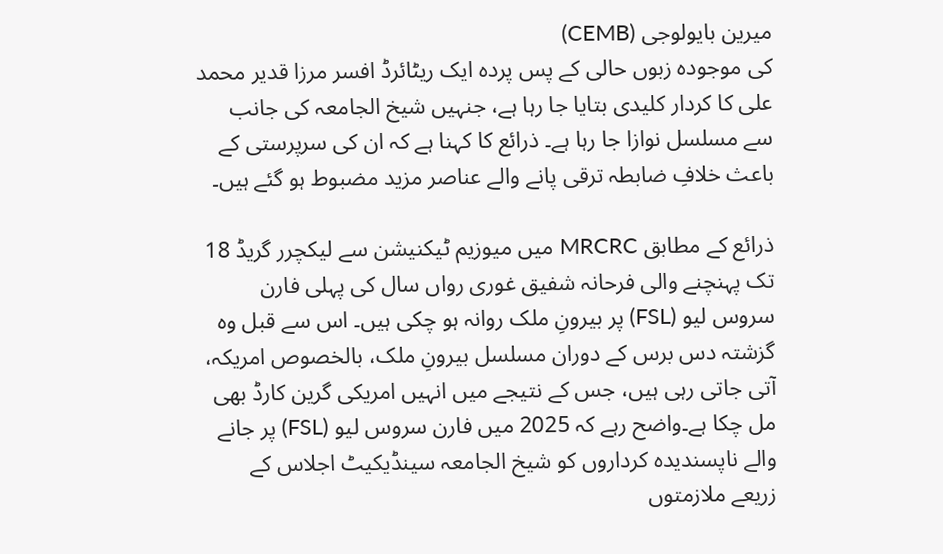میرین بایولوجی (CEMB)
کی موجودہ زبوں حالی کے پس پردہ ایک ریٹائرڈ افسر مرزا قدیر محمد علی کا کردار کلیدی بتایا جا رہا ہے، جنہیں شیخ الجامعہ کی جانب سے مسلسل نوازا جا رہا ہے۔ ذرائع کا کہنا ہے کہ ان کی سرپرستی کے باعث خلافِ ضابطہ ترقی پانے والے عناصر مزید مضبوط ہو گئے ہیں۔

ذرائع کے مطابق MRCRC میں میوزیم ٹیکنیشن سے لیکچرر گریڈ 18 تک پہنچنے والی فرحانہ شفیق غوری رواں سال کی پہلی فارن سروس لیو (FSL) پر بیرونِ ملک روانہ ہو چکی ہیں۔ اس سے قبل وہ گزشتہ دس برس کے دوران مسلسل بیرونِ ملک، بالخصوص امریکہ، آتی جاتی رہی ہیں، جس کے نتیجے میں انہیں امریکی گرین کارڈ بھی مل چکا ہے۔واضح رہے کہ 2025 میں فارن سروس لیو (FSL) پر جانے والے ناپسندیدہ کرداروں کو شیخ الجامعہ سینڈیکیٹ اجلاس کے زریعے ملازمتوں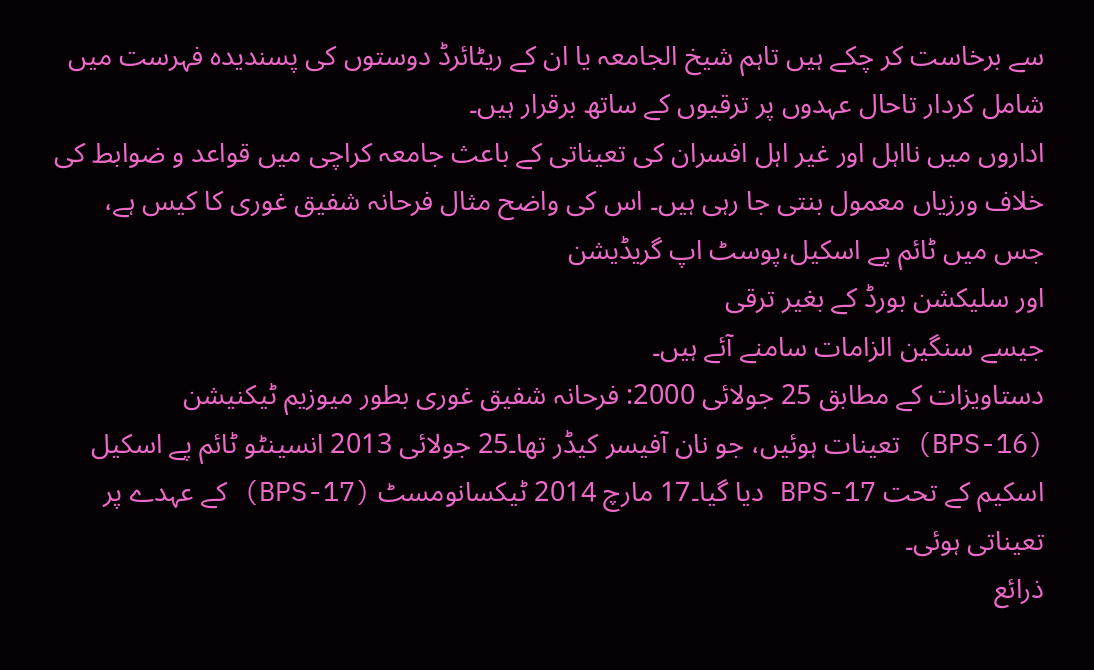سے برخاست کر چکے ہیں تاہم شیخ الجامعہ یا ان کے ریٹائرڈ دوستوں کی پسندیدہ فہرست میں شامل کردار تاحال عہدوں پر ترقیوں کے ساتھ برقرار ہیں۔
اداروں میں نااہل اور غیر اہل افسران کی تعیناتی کے باعث جامعہ کراچی میں قواعد و ضوابط کی خلاف ورزیاں معمول بنتی جا رہی ہیں۔ اس کی واضح مثال فرحانہ شفیق غوری کا کیس ہے، جس میں ٹائم پے اسکیل،پوسٹ اپ گریڈیشن
اور سلیکشن بورڈ کے بغیر ترقی
جیسے سنگین الزامات سامنے آئے ہیں۔
دستاویزات کے مطابق 25 جولائی 2000: فرحانہ شفیق غوری بطور میوزیم ٹیکنیشن (BPS-16) تعینات ہوئیں، جو نان آفیسر کیڈر تھا۔25 جولائی 2013 انسینٹو ٹائم پے اسکیل اسکیم کے تحت BPS-17 دیا گیا۔17 مارچ 2014 ٹیکسانومسٹ (BPS-17) کے عہدے پر تعیناتی ہوئی۔
ذرائع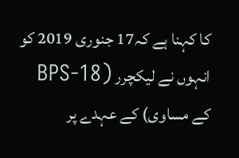کا کہنا ہے کہ17 جنوری 2019 کو انہوں نے لیکچرر (BPS-18 کے مساوی) کے عہدے پر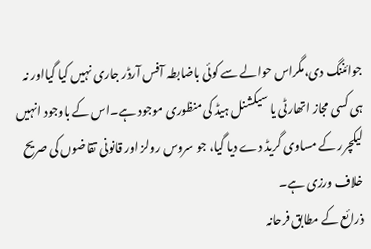جوائننگ دی،مگراس حوالے سے کوئی باضابطہ آفس آرڈر جاری نہیں کیا گیااور نہ ہی کسی مجاز اتھارٹی یا سیکشنل ہیڈ کی منظوری موجود ہے۔اس کے باوجود انہیں لیکچرر کے مساوی گریڈ دے دیا گیا، جو سروس رولز اور قانونی تقاضوں کی صریح خلاف ورزی ہے۔
ذرائع کے مطابق فرحانہ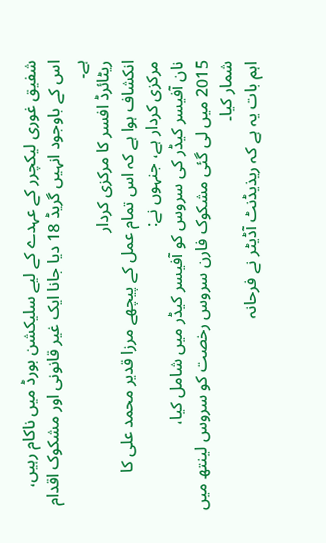شفیق غوری لیکچرر کے عہدے کے لیے سلیکشن بورڈ میں ناکام رہیں، اس کے باوجود انہیں گریڈ 18 دیا جانا ایک غیر قانونی اور مشکوک اقدام ہے۔
ریٹائرڈ افسر کا مرکزی کردار
انکشاف ہوا ہے کہ اس تمام عمل کے پیچھے مرزا قدیر محمد علی کا مرکزی کردار ہے، جنہوں نے:
نان آفیسر کیڈر کی سروس کو آفیسر کیڈر میں شامل کیا،
2015 میں لی گئی مشکوک فارن سروس رخصت کو سروس لینتھ میں شمار کیا۔
اہم بات یہ ہے کہ ریذیڈنٹ آڈیٹر نے فرحانہ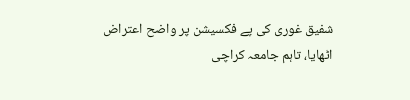شفیق غوری کی پے فکسیشن پر واضح اعتراض اٹھایا، تاہم جامعہ کراچی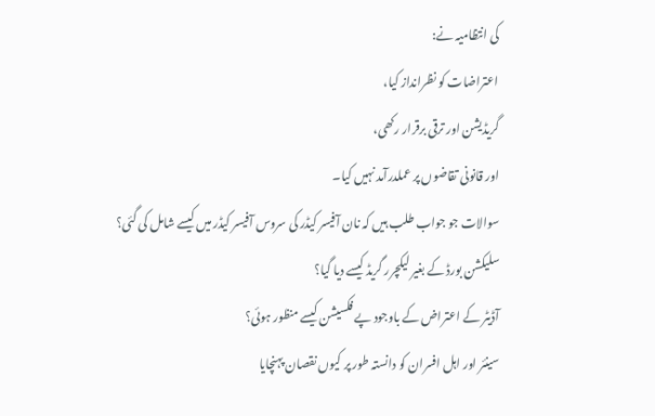کی انتظامیہ نے:
اعتراضات کو نظرانداز کیا،
گریڈیشن اور ترقی برقرار رکھی،
اور قانونی تقاضوں پر عملدرآمد نہیں کیا۔
سوالات جو جواب طلب ہیں کہ نان آفیسر کیڈر کی سروس آفیسر کیڈر میں کیسے شامل کی گئی؟
سلیکشن بورڈ کے بغیر لیکچرر گریڈ کیسے دیا گیا؟
آڈیٹر کے اعتراض کے باوجود پے فکسیشن کیسے منظور ہوئی؟
سینئر اور اہل افسران کو دانستہ طور پر کیوں نقصان پہنچایا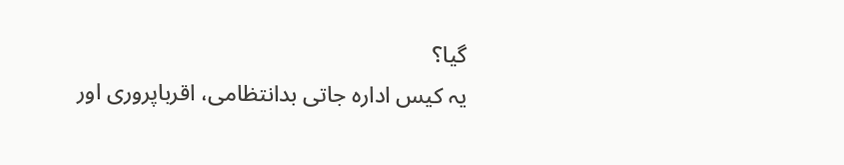گیا؟
یہ کیس ادارہ جاتی بدانتظامی، اقرباپروری اور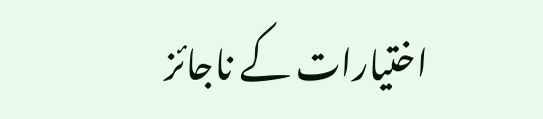اختیارات کے ناجائز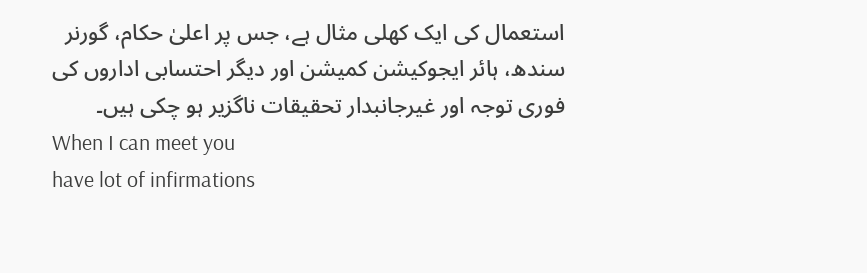استعمال کی ایک کھلی مثال ہے، جس پر اعلیٰ حکام، گورنر سندھ، ہائر ایجوکیشن کمیشن اور دیگر احتسابی اداروں کی فوری توجہ اور غیرجانبدار تحقیقات ناگزیر ہو چکی ہیں۔
When I can meet you
have lot of infirmations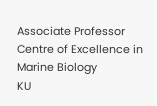Associate Professor
Centre of Excellence in Marine Biology
KU